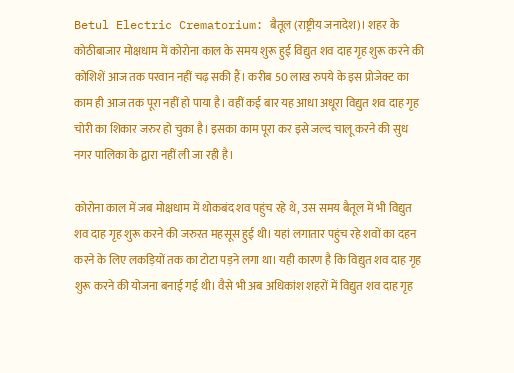Betul Electric Crematorium: बैतूल (राष्ट्रीय जनादेश)। शहर के कोठीबाजार मोक्षधाम में कोरोना काल के समय शुरू हुई विद्युत शव दाह गृह शुरू करने की कोशिशें आज तक परवान नहीं चढ़ सकी हैं। करीब 50 लाख रुपये के इस प्रोजेक्ट का काम ही आज तक पूरा नहीं हो पाया है। वहीं कई बार यह आधा अधूरा विद्युत शव दाह गृह चोरी का शिकार जरुर हो चुका है। इसका काम पूरा कर इसे जल्द चालू करने की सुध नगर पालिका के द्वारा नहीं ली जा रही है।

कोरोना काल में जब मोक्षधाम में थोकबंद शव पहुंच रहे थे, उस समय बैतूल में भी विद्युत शव दाह गृह शुरू करने की जरुरत महसूस हुई थी। यहां लगातार पहुंच रहे शवों का दहन करने के लिए लकड़ियों तक का टोटा पड़ने लगा था। यही कारण है कि विद्युत शव दाह गृह शुरू करने की योजना बनाई गई थी। वैसे भी अब अधिकांश शहरों में विद्युत शव दाह गृह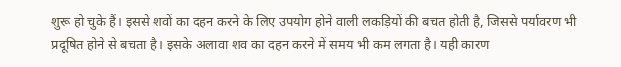शुरू हो चुके हैं। इससे शवों का दहन करने के लिए उपयोग होने वाली लकड़ियों की बचत होती है, जिससे पर्यावरण भी प्रदूषित होने से बचता है। इसके अलावा शव का दहन करने में समय भी कम लगता है। यही कारण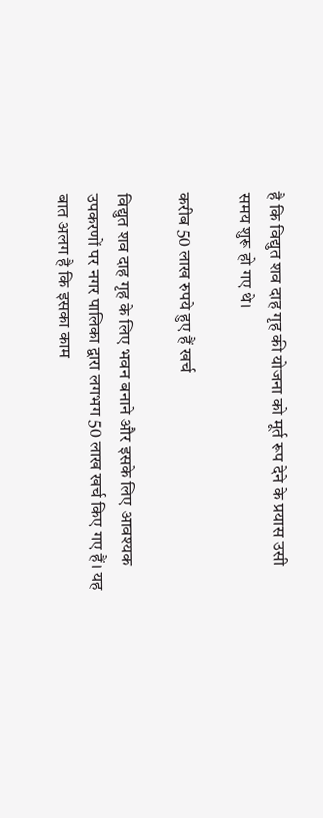है कि विद्युत शव दाह गृह की योजना को मूर्त रूप देने के प्रयास उसी समय शुरू हो गए थे।

करीब 50 लाख रुपये हुए हैं खर्च

विद्युत शव दाह गृह के लिए भवन बनाने और इसके लिए आवश्यक उपकरणों पर नगर पालिका द्वारा लगभग 50 लाख खर्च किए गए हैं। यह बात अलग है कि इसका काम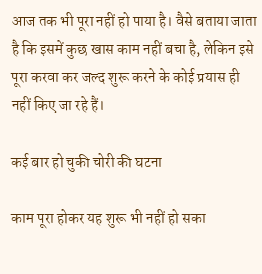आज तक भी पूरा नहीं हो पाया है। वैसे बताया जाता है कि इसमें कुछ खास काम नहीं बचा है, लेकिन इसे पूरा करवा कर जल्द शुरू करने के कोई प्रयास ही नहीं किए जा रहे हैं।

कई बार हो चुकी चोरी की घटना

काम पूरा होकर यह शुरू भी नहीं हो सका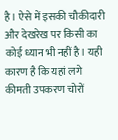है। ऐसे में इसकी चौकीदारी और देखरेख पर किसी का कोई ध्यान भी नहीं है। यही कारण है कि यहां लगे कीमती उपकरण चोरों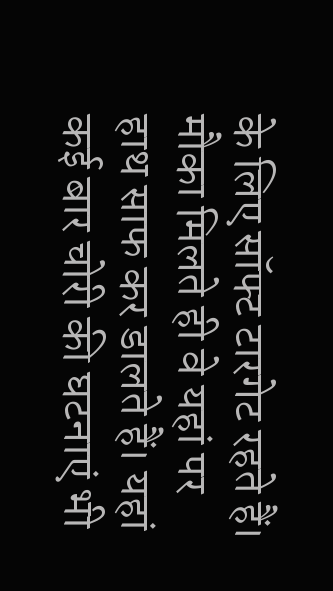के लिए सॉफ्ट टारगेट रहते हैं। मौका मिलते ही वे यहां पर हाथ साफ कर डालते हैं। यहां कई बार चोरी की घटनाएं भी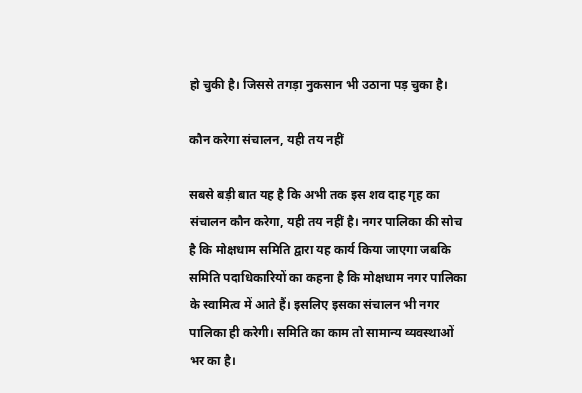हो चुकी है। जिससे तगड़ा नुकसान भी उठाना पड़ चुका है।

कौन करेगा संचालन, यही तय नहीं

सबसे बड़ी बात यह है कि अभी तक इस शव दाह गृह का संचालन कौन करेगा, यही तय नहीं है। नगर पालिका की सोच है कि मोक्षधाम समिति द्वारा यह कार्य किया जाएगा जबकि समिति पदाधिकारियों का कहना है कि मोक्षधाम नगर पालिका के स्वामित्व में आते हैं। इसलिए इसका संचालन भी नगर पालिका ही करेगी। समिति का काम तो सामान्य व्यवस्थाओं भर का है।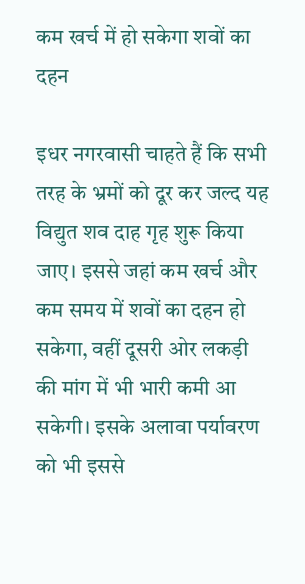कम खर्च में हो सकेगा शवों का दहन

इधर नगरवासी चाहते हैं कि सभी तरह के भ्रमों को दूर कर जल्द यह विद्युत शव दाह गृह शुरू किया जाए। इससे जहां कम खर्च और कम समय में शवों का दहन हो सकेगा, वहीं दूसरी ओर लकड़ी की मांग में भी भारी कमी आ सकेगी। इसके अलावा पर्यावरण को भी इससे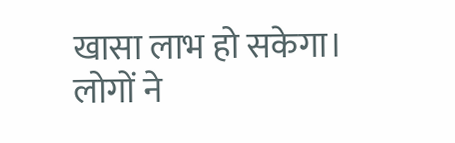खासा लाभ हो सकेगा। लोगों ने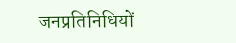जनप्रतिनिधियों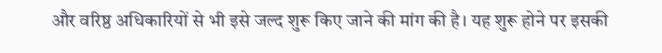और वरिष्ठ अधिकारियों से भी इसे जल्द शुरू किए जाने की मांग की है। यह शुरू होने पर इसकी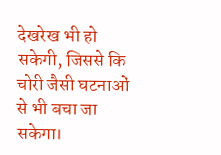देखरेख भी हो सकेगी, जिससे कि चोरी जैसी घटनाओं से भी बचा जा सकेगा।